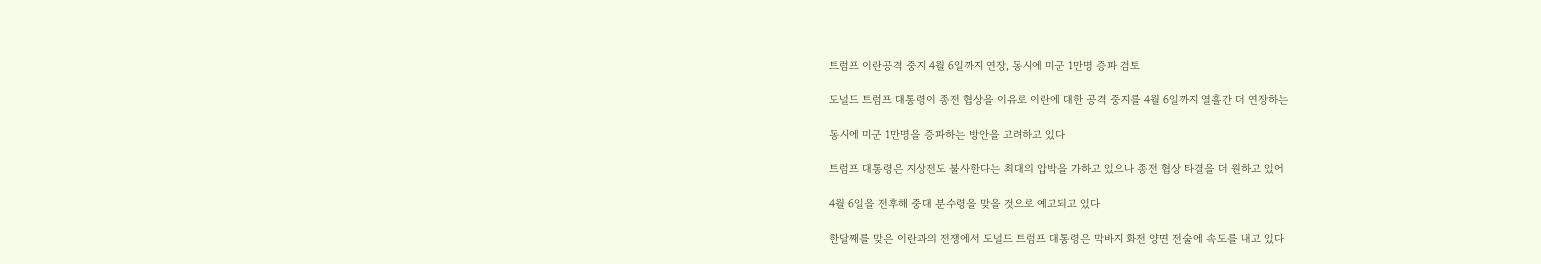트럼프 이란공격 중지 4월 6일까지 연장, 동시에 미군 1만명 증파 검토

도널드 트럼프 대통령이 종전 협상을 이유로 이란에 대한 공격 중지를 4월 6일까지 열흘간 더 연장하는

동시에 미군 1만명을 증파하는 방안을 고려하고 있다

트럼프 대통령은 지상전도 불사한다는 최대의 압박을 가하고 있으나 종전 협상 타결을 더 원하고 있어

4월 6일을 전후해 중대 분수령을 맞을 것으로 예고되고 있다

한달째를 맞은 이란과의 전쟁에서 도널드 트럼프 대통령은 막바지 화전 양면 전술에 속도를 내고 있다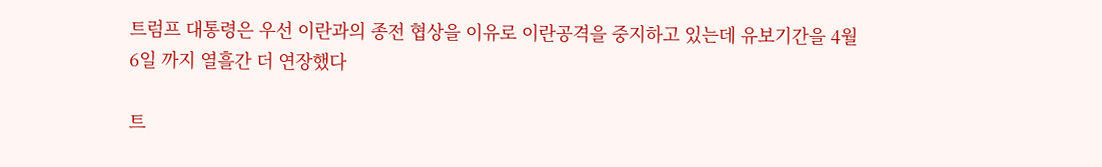트럼프 대통령은 우선 이란과의 종전 협상을 이유로 이란공격을 중지하고 있는데 유보기간을 4월 6일 까지 열흘간 더 연장했다

트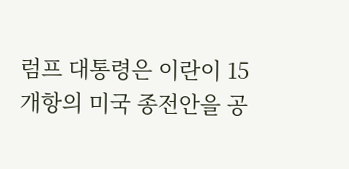럼프 대통령은 이란이 15개항의 미국 종전안을 공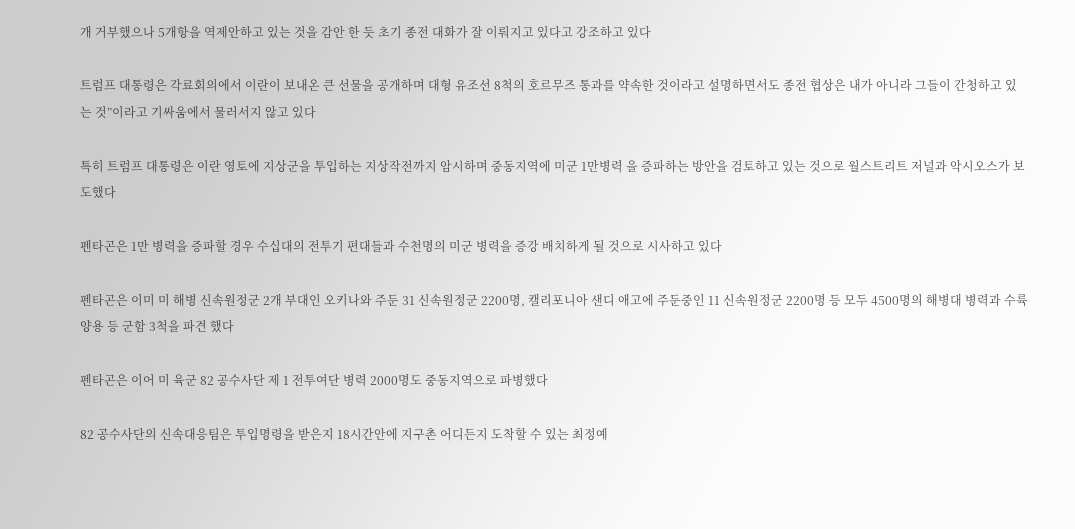개 거부했으나 5개항을 역제안하고 있는 것을 감안 한 듯 초기 종전 대화가 잘 이뤄지고 있다고 강조하고 있다

트럼프 대통령은 각료회의에서 이란이 보내온 큰 선물을 공개하며 대형 유조선 8척의 호르무즈 통과를 약속한 것이라고 설명하면서도 종전 협상은 내가 아니라 그들이 간청하고 있는 것”이라고 기싸움에서 물러서지 않고 있다

특히 트럼프 대통령은 이란 영토에 지상군을 투입하는 지상작전까지 암시하며 중동지역에 미군 1만병력 을 증파하는 방안을 검토하고 있는 것으로 월스트리트 저널과 악시오스가 보도했다

펜타곤은 1만 병력을 증파할 경우 수십대의 전투기 편대들과 수천명의 미군 병력을 증강 배치하게 될 것으로 시사하고 있다

펜타곤은 이미 미 해병 신속원정군 2개 부대인 오키나와 주둔 31 신속원정군 2200명, 캘리포니아 샌디 애고에 주둔중인 11 신속원정군 2200명 등 모두 4500명의 해병대 병력과 수륙양용 등 군함 3척을 파견 했다

펜타곤은 이어 미 육군 82 공수사단 제 1 전투여단 병력 2000명도 중동지역으로 파병했다

82 공수사단의 신속대응팀은 투입명령을 받은지 18시간안에 지구촌 어디든지 도착할 수 있는 최정예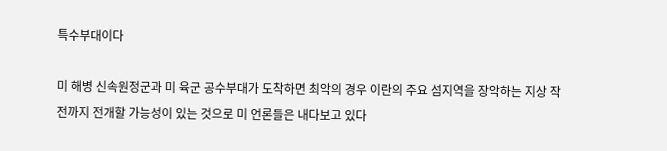특수부대이다

미 해병 신속원정군과 미 육군 공수부대가 도착하면 최악의 경우 이란의 주요 섬지역을 장악하는 지상 작전까지 전개할 가능성이 있는 것으로 미 언론들은 내다보고 있다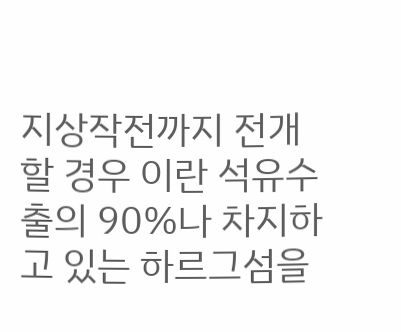지상작전까지 전개할 경우 이란 석유수출의 90%나 차지하고 있는 하르그섬을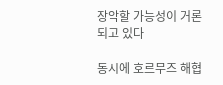장악할 가능성이 거론 되고 있다

동시에 호르무즈 해협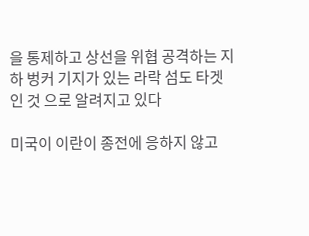을 통제하고 상선을 위협 공격하는 지하 벙커 기지가 있는 라락 섬도 타겟인 것 으로 알려지고 있다

미국이 이란이 종전에 응하지 않고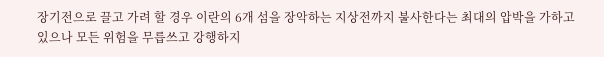장기전으로 끌고 가려 할 경우 이란의 6개 섬을 장악하는 지상전까지 불사한다는 최대의 압박을 가하고 있으나 모든 위험을 무릅쓰고 강행하지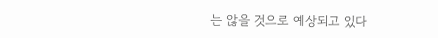는 않을 것으로 예상되고 있다